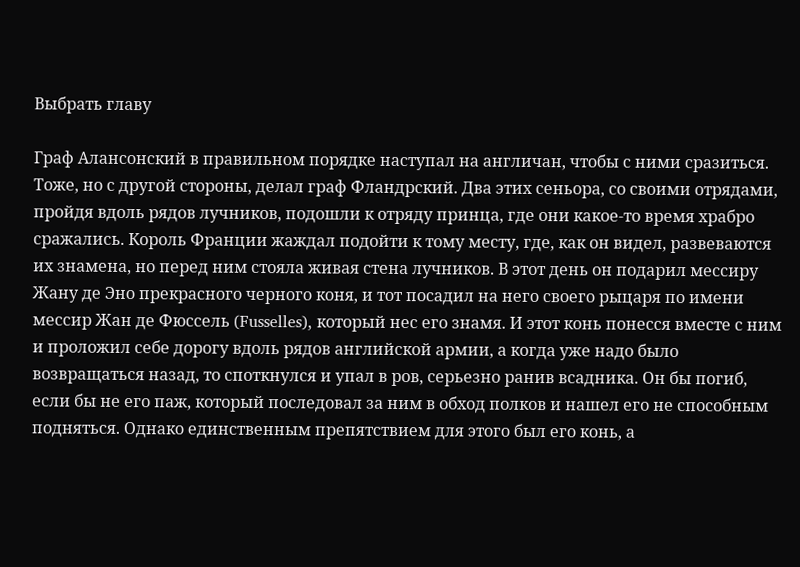Выбрать главу

Граф Алансонский в правильном порядке наступал на англичан, чтобы с ними сразиться. Тоже, но с другой стороны, делал граф Фландрский. Два этих сеньора, со своими отрядами, пройдя вдоль рядов лучников, подошли к отряду принца, где они какое-то время храбро сражались. Король Франции жаждал подойти к тому месту, где, как он видел, развеваются их знамена, но перед ним стояла живая стена лучников. В этот день он подарил мессиру Жану де Эно прекрасного черного коня, и тот посадил на него своего рыцаря по имени мессир Жан де Фюссель (Fusselles), который нес его знамя. И этот конь понесся вместе с ним и проложил себе дорогу вдоль рядов английской армии, а когда уже надо было возвращаться назад, то споткнулся и упал в ров, серьезно ранив всадника. Он бы погиб, если бы не его паж, который последовал за ним в обход полков и нашел его не способным подняться. Однако единственным препятствием для этого был его конь, а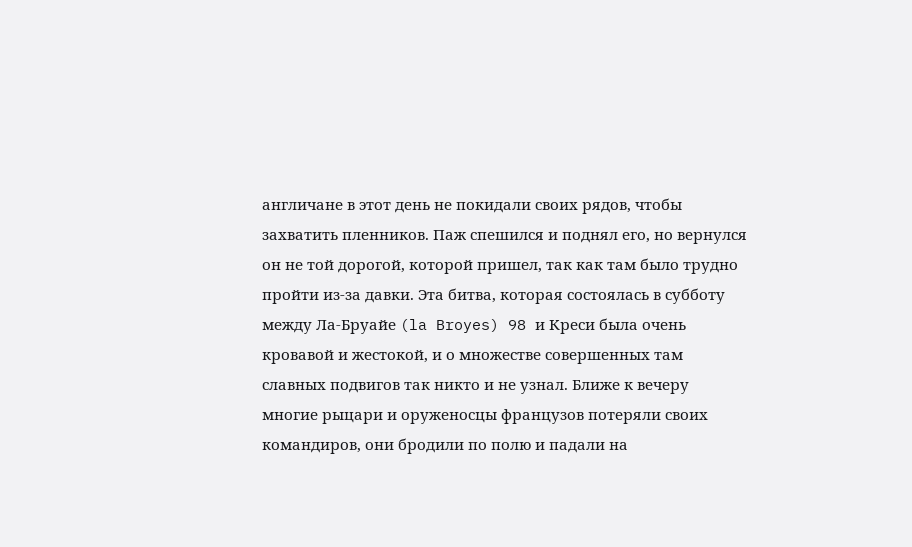англичане в этот день не покидали своих рядов, чтобы захватить пленников. Паж спешился и поднял его, но вернулся он не той дорогой, которой пришел, так как там было трудно пройти из-за давки. Эта битва, которая состоялась в субботу между Ла-Бруайе (la Broyes) 98 и Креси была очень кровавой и жестокой, и о множестве совершенных там славных подвигов так никто и не узнал. Ближе к вечеру многие рыцари и оруженосцы французов потеряли своих командиров, они бродили по полю и падали на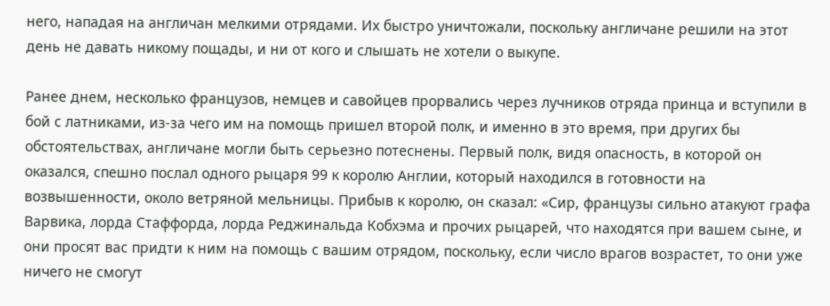него, нападая на англичан мелкими отрядами. Их быстро уничтожали, поскольку англичане решили на этот день не давать никому пощады, и ни от кого и слышать не хотели о выкупе.

Ранее днем, несколько французов, немцев и савойцев прорвались через лучников отряда принца и вступили в бой с латниками, из-за чего им на помощь пришел второй полк, и именно в это время, при других бы обстоятельствах, англичане могли быть серьезно потеснены. Первый полк, видя опасность, в которой он оказался, спешно послал одного рыцаря 99 к королю Англии, который находился в готовности на возвышенности, около ветряной мельницы. Прибыв к королю, он сказал: «Сир, французы сильно атакуют графа Варвика, лорда Стаффорда, лорда Реджинальда Кобхэма и прочих рыцарей, что находятся при вашем сыне, и они просят вас придти к ним на помощь с вашим отрядом, поскольку, если число врагов возрастет, то они уже ничего не смогут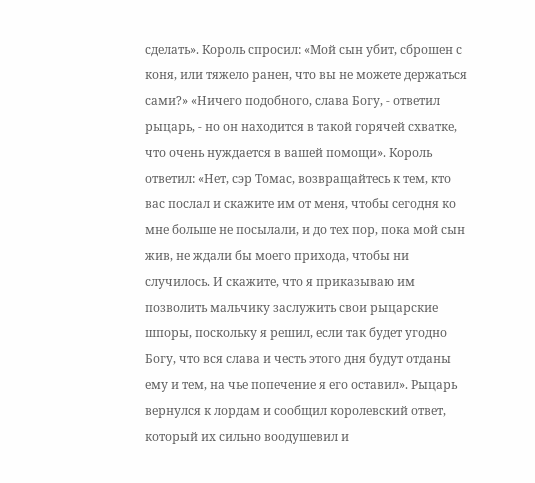сделать». Король спросил: «Мой сын убит, сброшен с коня, или тяжело ранен, что вы не можете держаться сами?» «Ничего подобного, слава Богу, - ответил рыцарь, - но он находится в такой горячей схватке, что очень нуждается в вашей помощи». Король ответил: «Нет, сэр Томас, возвращайтесь к тем, кто вас послал и скажите им от меня, чтобы сегодня ко мне больше не посылали, и до тех пор, пока мой сын жив, не ждали бы моего прихода, чтобы ни случилось. И скажите, что я приказываю им позволить мальчику заслужить свои рыцарские шпоры, поскольку я решил, если так будет угодно Богу, что вся слава и честь этого дня будут отданы ему и тем, на чье попечение я его оставил». Рыцарь вернулся к лордам и сообщил королевский ответ, который их сильно воодушевил и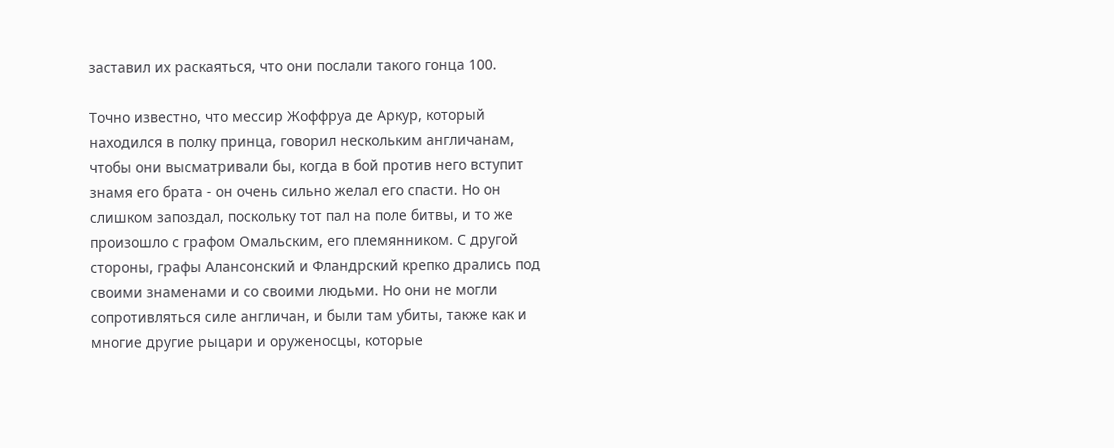заставил их раскаяться, что они послали такого гонца 100.

Точно известно, что мессир Жоффруа де Аркур, который находился в полку принца, говорил нескольким англичанам, чтобы они высматривали бы, когда в бой против него вступит знамя его брата - он очень сильно желал его спасти. Но он слишком запоздал, поскольку тот пал на поле битвы, и то же произошло с графом Омальским, его племянником. С другой стороны, графы Алансонский и Фландрский крепко дрались под своими знаменами и со своими людьми. Но они не могли сопротивляться силе англичан, и были там убиты, также как и многие другие рыцари и оруженосцы, которые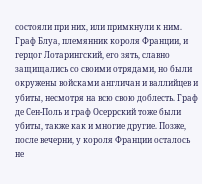состояли при них, или примкнули к ним. Граф Блуа, племянник короля Франции, и герцог Лотарингский, его зять, славно защищались со своими отрядами, но были окружены войсками англичан и валлийцев и убиты, несмотря на всю свою доблесть. Граф де Сен-Поль и граф Осеррский тоже были убиты, также как и многие другие. Позже, после вечерни, у короля Франции осталось не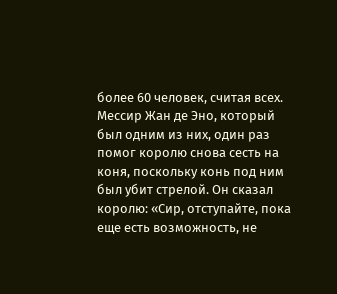более 60 человек, считая всех. Мессир Жан де Эно, который был одним из них, один раз помог королю снова сесть на коня, поскольку конь под ним был убит стрелой. Он сказал королю: «Сир, отступайте, пока еще есть возможность, не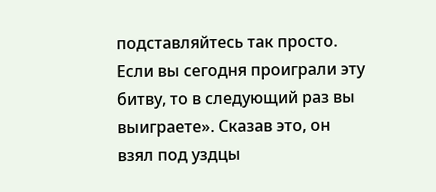подставляйтесь так просто. Если вы сегодня проиграли эту битву, то в следующий раз вы выиграете». Сказав это, он взял под уздцы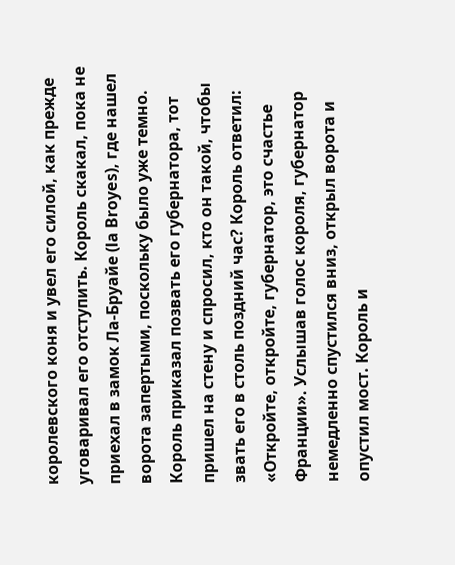королевского коня и увел его силой, как прежде уговаривал его отступить. Король скакал, пока не приехал в замок Ла-Бруайе (la Broyes), где нашел ворота запертыми, поскольку было уже темно. Король приказал позвать его губернатора, тот пришел на стену и спросил, кто он такой, чтобы звать его в столь поздний час? Король ответил: «Откройте, откройте, губернатор, это счастье Франции». Услышав голос короля, губернатор немедленно спустился вниз, открыл ворота и опустил мост. Король и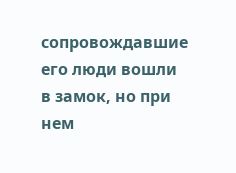сопровождавшие его люди вошли в замок, но при нем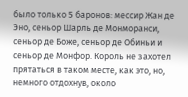было только 5 баронов: мессир Жан де Эно, сеньор Шарль де Монморанси, сеньор де Боже, сеньор де Обиньи и сеньор де Монфор. Король не захотел прятаться в таком месте, как это, но, немного отдохнув, около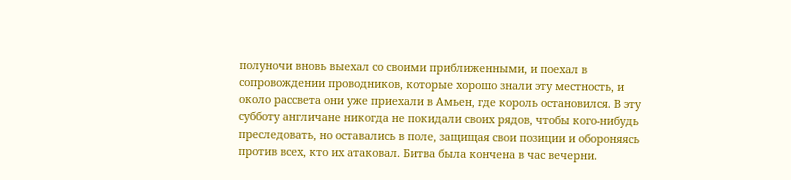полуночи вновь выехал со своими приближенными, и поехал в сопровождении проводников, которые хорошо знали эту местность, и около рассвета они уже приехали в Амьен, где король остановился. В эту субботу англичане никогда не покидали своих рядов, чтобы кого-нибудь преследовать, но оставались в поле, защищая свои позиции и обороняясь против всех, кто их атаковал. Битва была кончена в час вечерни.